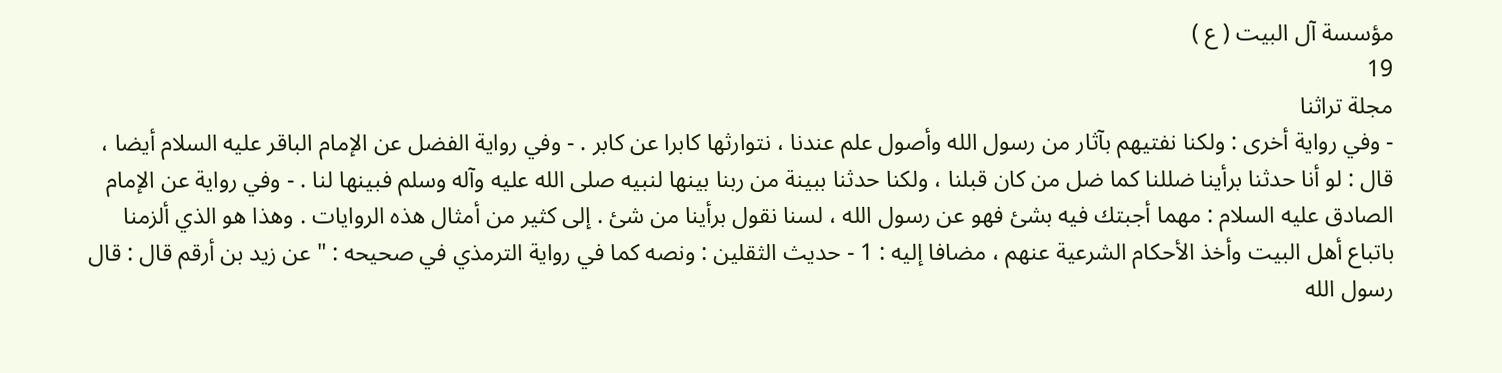مؤسسة آل البيت ( ع )
19
مجلة تراثنا
- وفي رواية أخرى : ولكنا نفتيهم بآثار من رسول الله وأصول علم عندنا ، نتوارثها كابرا عن كابر . - وفي رواية الفضل عن الإمام الباقر عليه السلام أيضا ، قال : لو أنا حدثنا برأينا ضللنا كما ضل من كان قبلنا ، ولكنا حدثنا ببينة من ربنا بينها لنبيه صلى الله عليه وآله وسلم فبينها لنا . - وفي رواية عن الإمام الصادق عليه السلام : مهما أجبتك فيه بشئ فهو عن رسول الله ، لسنا نقول برأينا من شئ . إلى كثير من أمثال هذه الروايات . وهذا هو الذي ألزمنا باتباع أهل البيت وأخذ الأحكام الشرعية عنهم ، مضافا إليه : 1 - حديث الثقلين : ونصه كما في رواية الترمذي في صحيحه : " عن زيد بن أرقم قال : قال رسول الله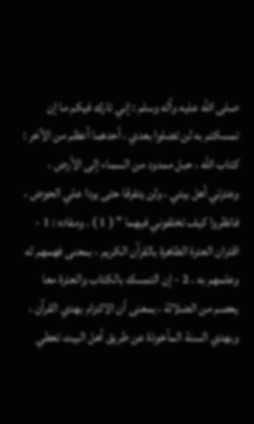صلى الله عليه وآله وسلم : إني تارك فيكم ما إن تمسكتم به لن تضلوا بعدي ، أحدهما أعظم من الآخر : كتاب الله ، حبل ممدود من السماء إلى الأرض ، وعترتي أهل بيتي ، ولن يتفرقا حتى يردا علي الحوض ، فانظروا كيف تخلفوني فيهما " ( 1 ) . ومفاده : 1 - اقتران العترة الطاهرة بالقرآن الكريم ، بمعنى فهمهم له وعلمهم به . 2 - إن التمسك بالكتاب والعترة معا يعصم من الضلالة ، بمعنى أن الالتزام بهدي القرآن ، وبهدي السنة المأخوذة عن طريق أهل البيت تعطي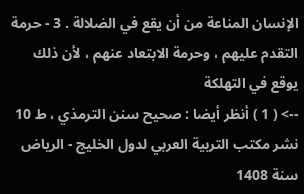الإنسان المناعة من أن يقع في الضلالة . 3 - حرمة التقدم عليهم ، وحرمة الابتعاد عنهم ، لأن ذلك يوقع في التهلكة
--> ( 1 ) أنظر أيضا : صحيح سنن الترمذي ، ط 10 نشر مكتب التربية العربي لدول الخليج - الرياض سنة 1408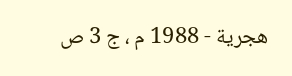هجرية - 1988 م ، ج 3 ص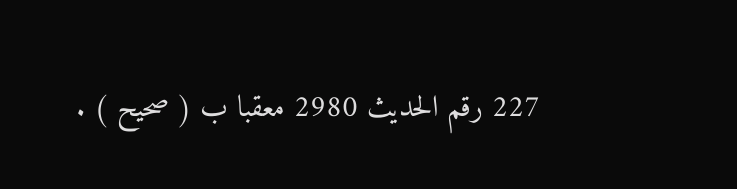227 رقم الحديث 2980 معقبا ب ( صحيح ) .